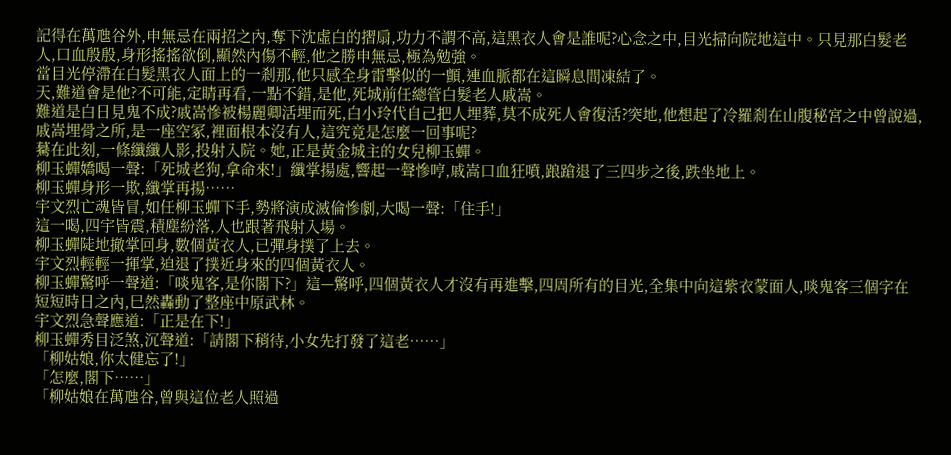記得在萬虺谷外,申無忌在兩招之內,奪下沈虛白的摺扇,功力不謂不高,這黑衣人會是誰呢?心念之中,目光掃向院地這中。只見那白髮老人,口血殷殷,身形搖搖欲倒,顯然內傷不輕,他之勝申無忌,極為勉強。
當目光停滯在白髮黑衣人面上的一剎那,他只感全身雷擊似的一顫,連血脈都在這瞬息間凍結了。
天,難道會是他?不可能,定睛再看,一點不錯,是他,死城前任總管白髮老人戚嵩。
難道是白日見鬼不成?戚嵩慘被楊麗卿活埋而死,白小玲代自己把人埋葬,莫不成死人會復活?突地,他想起了冷羅剎在山腹秘宮之中曾說過,戚嵩埋骨之所,是一座空冢,裡面根本沒有人,這究竟是怎麼一回事呢?
驀在此刻,一條纖纖人影,投射入院。她,正是黃金城主的女兒柳玉蟬。
柳玉蟬嬌喝一聲:「死城老狗,拿命來!」纖掌揚處,響起一聲慘哼,戚嵩口血狂噴,踉蹌退了三四步之後,跌坐地上。
柳玉蟬身形一欺,纖掌再揚……
宇文烈亡魂皆冒,如任柳玉蟬下手,勢將演成滅倫慘劇,大喝一聲:「住手!」
這一喝,四宇皆震,積塵紛落,人也跟著飛射入場。
柳玉蟬陡地撤掌回身,數個黃衣人,已彈身撲了上去。
宇文烈輕輕一揮掌,迫退了撲近身來的四個黃衣人。
柳玉蟬驚呼一聲道:「啖鬼客,是你閣下?」這—驚呼,四個黃衣人才沒有再進擊,四周所有的目光,全集中向這紫衣蒙面人,啖鬼客三個字在短短時日之內,巳然轟動了整座中原武林。
宇文烈急聲應道:「正是在下!」
柳玉蟬秀目泛煞,沉聲道:「請閣下稍待,小女先打發了這老……」
「柳姑娘,你太健忘了!」
「怎麼,閣下……」
「柳姑娘在萬虺谷,曾與這位老人照過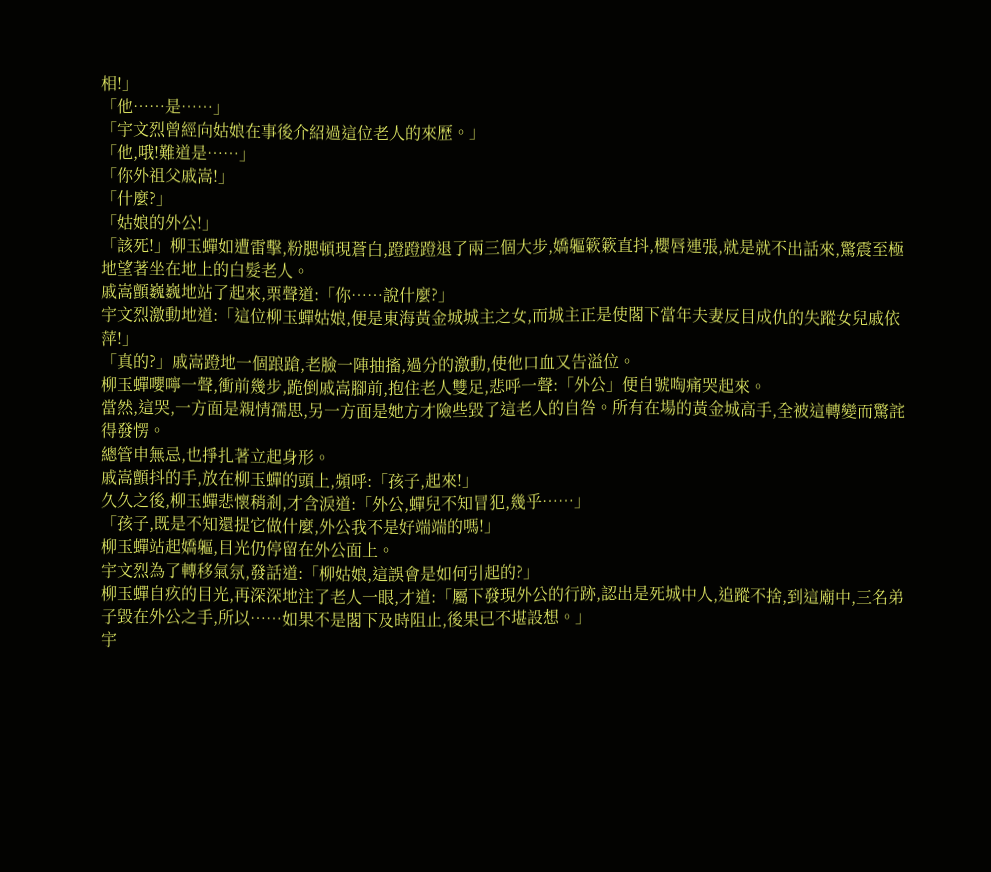相!」
「他……是……」
「宇文烈曾經向姑娘在事後介紹過這位老人的來歷。」
「他,哦!難道是……」
「你外祖父戚嵩!」
「什麼?」
「姑娘的外公!」
「該死!」柳玉蟬如遭雷擊,粉腮頓現蒼白,蹬蹬蹬退了兩三個大步,嬌軀簌簌直抖,櫻唇連張,就是就不出話來,驚震至極地望著坐在地上的白髮老人。
戚嵩顫巍巍地站了起來,栗聲道:「你……說什麼?」
宇文烈激動地道:「這位柳玉蟬姑娘,便是東海黃金城城主之女,而城主正是使閣下當年夫妻反目成仇的失蹤女兒戚依萍!」
「真的?」戚嵩蹬地一個踉蹌,老臉一陣抽搐,過分的激動,使他口血又告溢位。
柳玉蟬嚶嚀一聲,衝前幾步,跪倒戚嵩腳前,抱住老人雙足,悲呼一聲:「外公」便自號啕痛哭起來。
當然,這哭,一方面是親情孺思,另一方面是她方才險些毀了這老人的自咎。所有在場的黃金城高手,全被這轉變而驚詫得發愣。
總管申無忌,也掙扎著立起身形。
戚嵩顫抖的手,放在柳玉蟬的頭上,頻呼:「孩子,起來!」
久久之後,柳玉蟬悲懷稍剎,才含淚道:「外公,蟬兒不知冒犯,幾乎……」
「孩子,既是不知還提它做什麼,外公我不是好端端的嗎!」
柳玉蟬站起嬌軀,目光仍停留在外公面上。
宇文烈為了轉移氣氛,發話道:「柳姑娘,這誤會是如何引起的?」
柳玉蟬自疚的目光,再深深地注了老人一眼,才道:「屬下發現外公的行跡,認出是死城中人,追蹤不捨,到這廟中,三名弟子毀在外公之手,所以……如果不是閣下及時阻止,後果已不堪設想。」
宇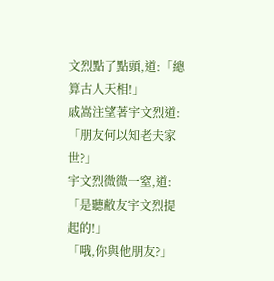文烈點了點頭,道:「總算古人天相!」
戚嵩注望著宇文烈道:「朋友何以知老夫家世?」
宇文烈微微一窒,道:「是聽敝友宇文烈提起的!」
「哦,你與他朋友?」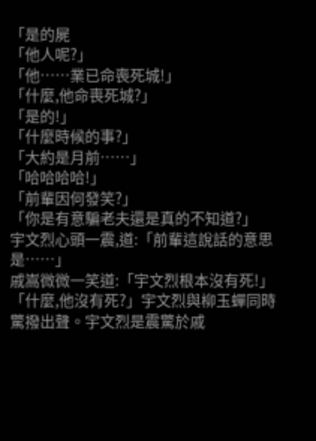「是的屍
「他人呢?」
「他……業已命喪死城!」
「什麼,他命喪死城?」
「是的!」
「什麼時候的事?」
「大約是月前……」
「哈哈哈哈!」
「前輩因何發笑?」
「你是有意騙老夫還是真的不知道?」
宇文烈心頭一震,道:「前輩這說話的意思是……」
戚嵩微微一笑道:「宇文烈根本沒有死!」
「什麼,他沒有死?」宇文烈與柳玉蟬同時驚撥出聲。宇文烈是震驚於戚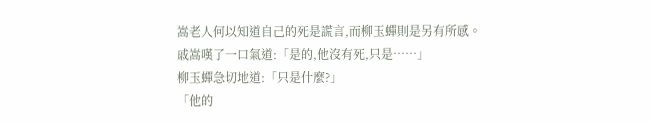嵩老人何以知道自己的死是謊言,而柳玉蟬則是另有所感。
戚嵩嘆了一口氣道:「是的,他沒有死,只是……」
柳玉蟬急切地道:「只是什麼?」
「他的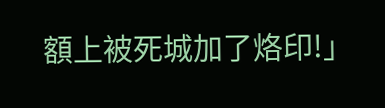額上被死城加了烙印!」